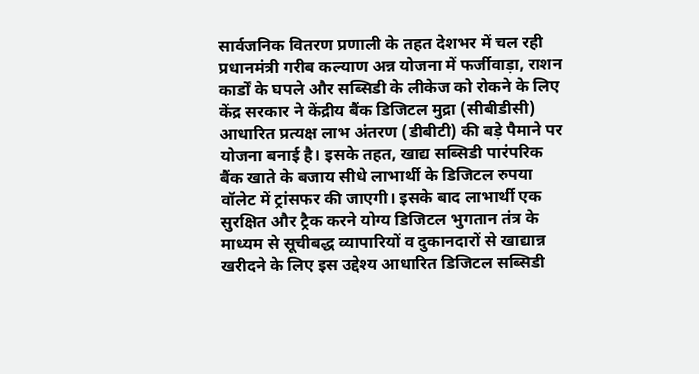सार्वजनिक वितरण प्रणाली के तहत देशभर में चल रही प्रधानमंत्री गरीब कल्याण अन्न योजना में फर्जीवाड़ा, राशन कार्डों के घपले और सब्सिडी के लीकेज को रोकने के लिए केंद्र सरकार ने केंद्रीय बैंक डिजिटल मुद्रा (सीबीडीसी) आधारित प्रत्यक्ष लाभ अंतरण (डीबीटी) की बड़े पैमाने पर योजना बनाई है। इसके तहत, खाद्य सब्सिडी पारंपरिक बैंक खाते के बजाय सीधे लाभार्थी के डिजिटल रुपया वॉलेट में ट्रांसफर की जाएगी। इसके बाद लाभार्थी एक सुरक्षित और ट्रैक करने योग्य डिजिटल भुगतान तंत्र के माध्यम से सूचीबद्ध व्यापारियों व दुकानदारों से खाद्यान्न खरीदने के लिए इस उद्देश्य आधारित डिजिटल सब्सिडी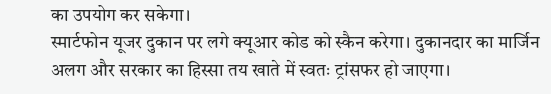का उपयोग कर सकेगा।
स्मार्टफोन यूजर दुकान पर लगे क्यूआर कोड को स्कैन करेगा। दुकानदार का मार्जिन अलग और सरकार का हिस्सा तय खाते में स्वतः ट्रांसफर हो जाएगा।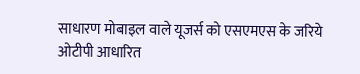साधारण मोबाइल वाले यूजर्स को एसएमएस के जरिये ओटीपी आधारित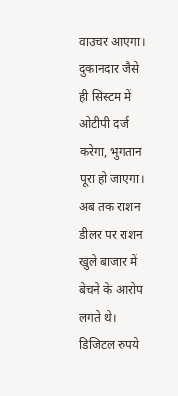वाउचर आएगा। दुकानदार जैसे ही सिस्टम में ओटीपी दर्ज करेगा, भुगतान पूरा हो जाएगा। अब तक राशन डीलर पर राशन खुले बाजार में बेचने के आरोप लगते थे। डिजिटल रुपये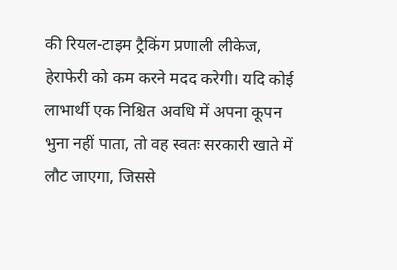की रियल-टाइम ट्रैकिंग प्रणाली लीकेज, हेराफेरी को कम करने मदद करेगी। यदि कोई लाभार्थी एक निश्चित अवधि में अपना कूपन भुना नहीं पाता, तो वह स्वतः सरकारी खाते में लौट जाएगा, जिससे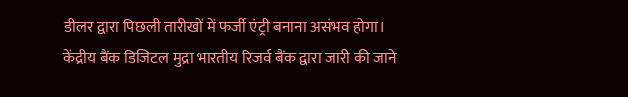डीलर द्वारा पिछली तारीखों में फर्जी एंट्री बनाना असंभव होगा।
केंद्रीय बैंक डिजिटल मुद्रा भारतीय रिजर्व बैंक द्वारा जारी की जाने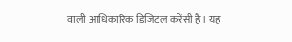वाली आधिकारिक डिजिटल करेंसी है। यह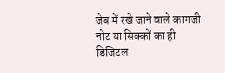जेब में रखे जाने वाले कागजी नोट या सिक्कों का ही डिजिटल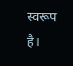स्वरूप है।